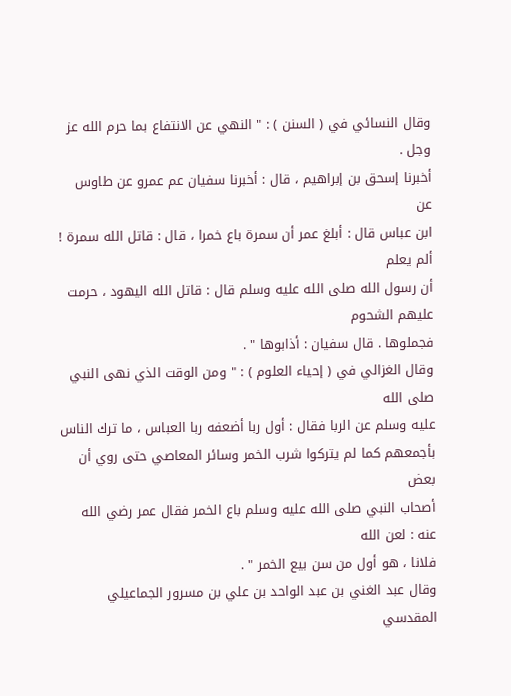وقال النسائي في ( السنن ) : " النهي عن الانتفاع بما حرم الله عز وجل .
أخبرنا إسحق بن إبراهيم ، قال : أخبرنا سفيان عم عمرو عن طاوس عن
ابن عباس قال : أبلغ عمر أن سمرة باع خمرا ، قال : قاتل الله سمرة ! ألم يعلم
أن رسول الله صلى الله عليه وسلم قال : قاتل الله اليهود ، حرمت عليهم الشحوم
فجملوها . قال سفيان : أذابوها " .
وقال الغزالي في ( إحياء العلوم ) : " ومن الوقت الذي نهى النبي صلى الله
عليه وسلم عن الربا فقال : أول ربا أضعفه ربا العباس ، ما ترك الناس
بأجمعهم كما لم يتركوا شرب الخمر وسائر المعاصي حتى روي أن بعض
أصحاب النبي صلى الله عليه وسلم باع الخمر فقال عمر رضي الله عنه : لعن الله
فلانا ، هو أول من سن بيع الخمر " .
وقال عبد الغني بن عبد الواحد بن علي بن مسرور الجماعيلي المقدسي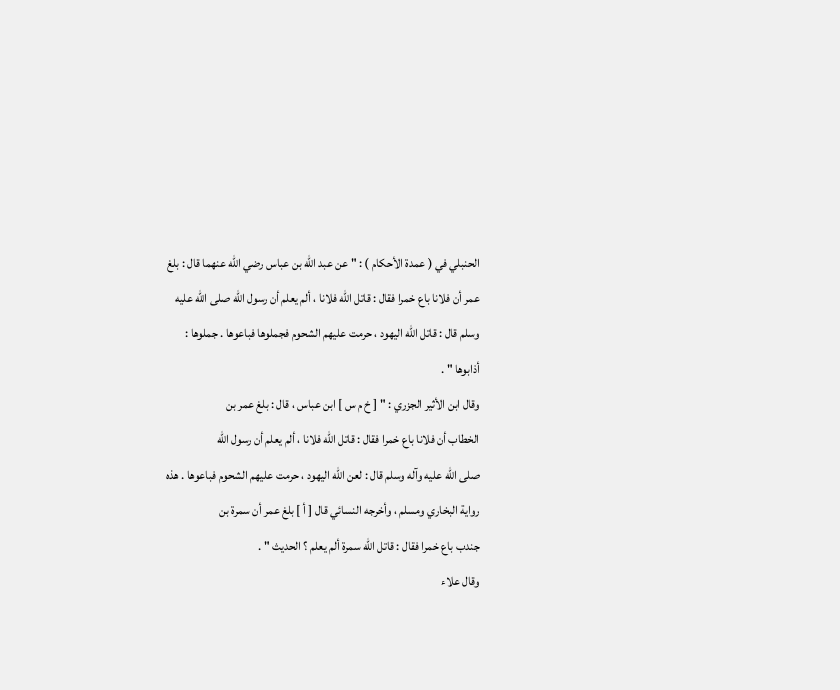الحنبلي في ( عمدة الأحكام ) : " عن عبد الله بن عباس رضي الله عنهما قال : بلغ
عمر أن فلانا باع خمرا فقال : قاتل الله فلانا ، ألم يعلم أن رسول الله صلى الله عليه
وسلم قال : قاتل الله اليهود ، حرمت عليهم الشحوم فجملوها فباعوها . جملوها :
أذابوها " .
وقال ابن الأثير الجزري : " [ خ م س ] ابن عباس ، قال : بلغ عمر بن
الخطاب أن فلانا باع خمرا فقال : قاتل الله فلانا ، ألم يعلم أن رسول الله
صلى الله عليه وآله وسلم قال : لعن الله اليهود ، حرمت عليهم الشحوم فباعوها . هذه
رواية البخاري ومسلم ، وأخرجه النسائي قال [ أ ] بلغ عمر أن سمرة بن
جندب باع خمرا فقال : قاتل الله سمرة ألم يعلم ؟ الحديث " .
وقال علاء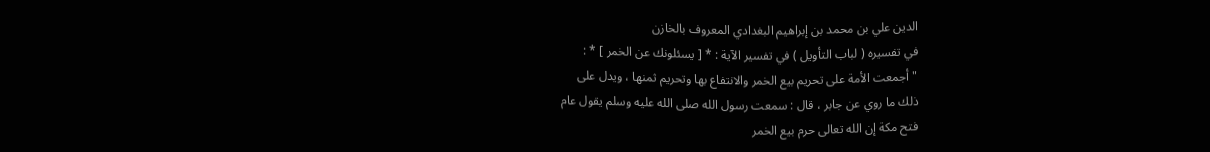الدين علي بن محمد بن إبراهيم البغدادي المعروف بالخازن
في تفسيره ( لباب التأويل ) في تفسير الآية : * [ يسئلونك عن الخمر ] * :
" أجمعت الأمة على تحريم بيع الخمر والانتفاع بها وتحريم ثمنها ، ويدل على
ذلك ما روي عن جابر ، قال : سمعت رسول الله صلى الله عليه وسلم يقول عام
فتح مكة إن الله تعالى حرم بيع الخمر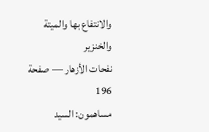والانتفاع بها والميتة والخنزير
نفحات الأزهار — صفحة 196
مساهمون: السيد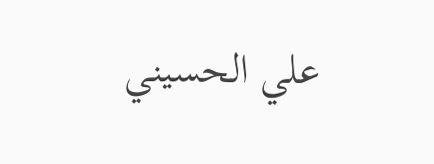علي الحسيني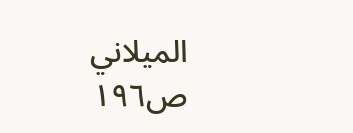الميلاني
ص١٩٦